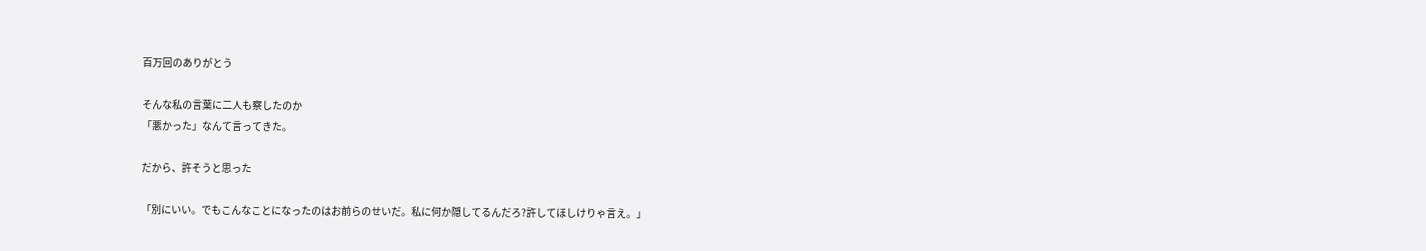百万回のありがとう

そんな私の言葉に二人も察したのか
「悪かった」なんて言ってきた。

だから、許そうと思った

「別にいい。でもこんなことになったのはお前らのせいだ。私に何か隠してるんだろ?許してほしけりゃ言え。」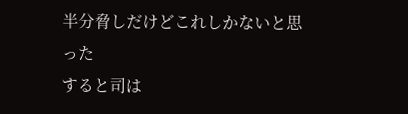半分脅しだけどこれしかないと思った
すると司は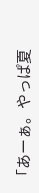「あーぁ。やっぱ夏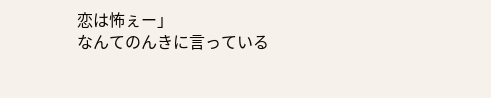恋は怖ぇー」
なんてのんきに言っている